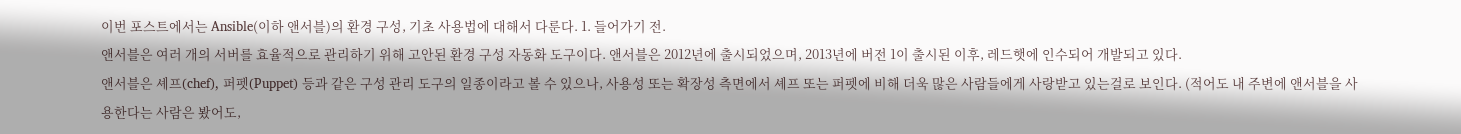이번 포스트에서는 Ansible(이하 앤서블)의 환경 구성, 기초 사용법에 대해서 다룬다. 1. 들어가기 전.
앤서블은 여러 개의 서버를 효율적으로 관리하기 위해 고안된 환경 구성 자동화 도구이다. 앤서블은 2012년에 출시되었으며, 2013년에 버전 1이 출시된 이후, 레드햇에 인수되어 개발되고 있다.
앤서블은 셰프(chef), 퍼펫(Puppet) 등과 같은 구성 관리 도구의 일종이라고 볼 수 있으나, 사용성 또는 확장성 측면에서 셰프 또는 퍼펫에 비해 더욱 많은 사람들에게 사랑받고 있는걸로 보인다. (적어도 내 주변에 앤서블을 사용한다는 사람은 봤어도,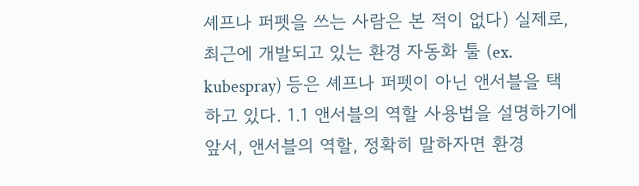셰프나 퍼펫을 쓰는 사람은 본 적이 없다) 실제로, 최근에 개발되고 있는 환경 자동화 툴 (ex. kubespray) 등은 셰프나 퍼펫이 아닌 앤서블을 택하고 있다. 1.1 앤서블의 역할 사용법을 설명하기에 앞서, 앤서블의 역할, 정확히 말하자면 환경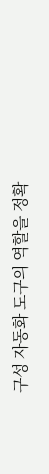구성 자동화 도구의 역할을 정확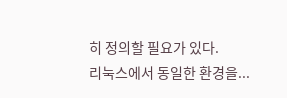히 정의할 필요가 있다.
리눅스에서 동일한 환경을...